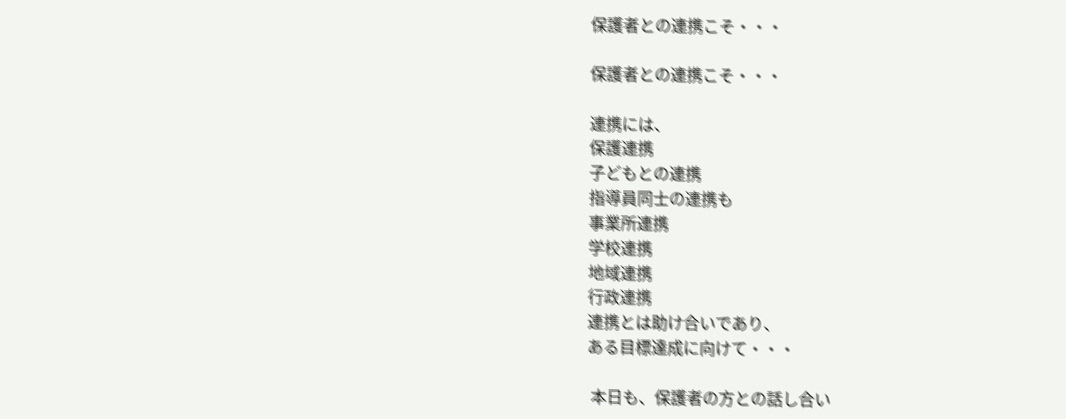保護者との連携こそ・・・

保護者との連携こそ・・・

連携には、
保護連携
子どもとの連携
指導員同士の連携も
事業所連携
学校連携
地域連携
行政連携
連携とは助け合いであり、
ある目標達成に向けて・・・

 本日も、保護者の方との話し合い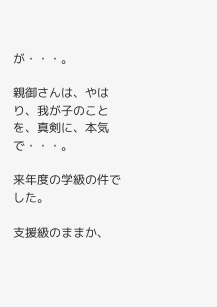が・・・。

親御さんは、やはり、我が子のことを、真剣に、本気で・・・。

来年度の学級の件でした。

支援級のままか、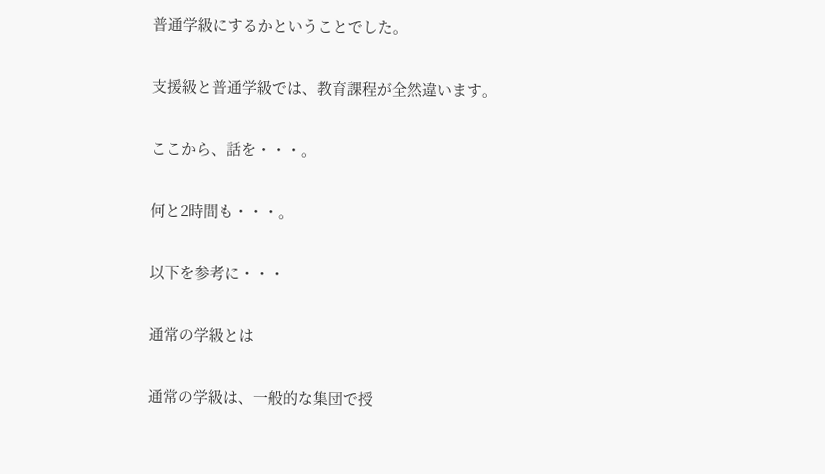普通学級にするかということでした。

支援級と普通学級では、教育課程が全然違います。

ここから、話を・・・。

何と2時間も・・・。

以下を参考に・・・

通常の学級とは

通常の学級は、一般的な集団で授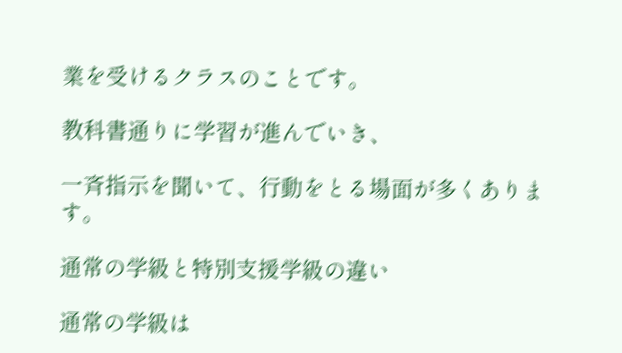業を受けるクラスのことです。

教科書通りに学習が進んでいき、

一斉指示を聞いて、行動をとる場面が多くあります。

通常の学級と特別支援学級の違い

通常の学級は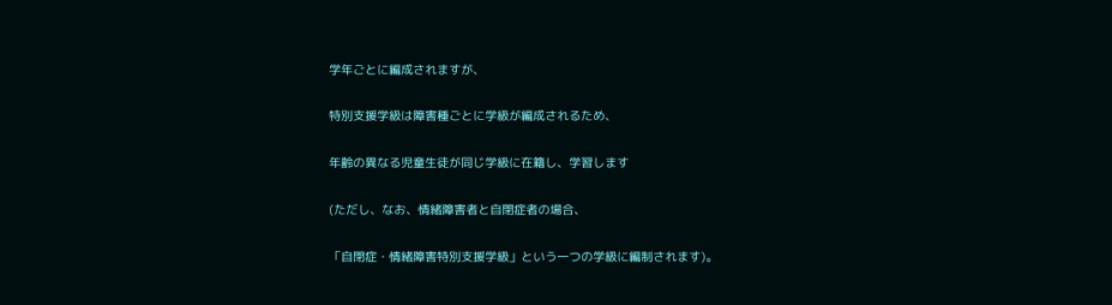学年ごとに編成されますが、

特別支援学級は障害種ごとに学級が編成されるため、

年齢の異なる児童生徒が同じ学級に在籍し、学習します

(ただし、なお、情緒障害者と自閉症者の場合、

「自閉症・情緒障害特別支援学級」という一つの学級に編制されます)。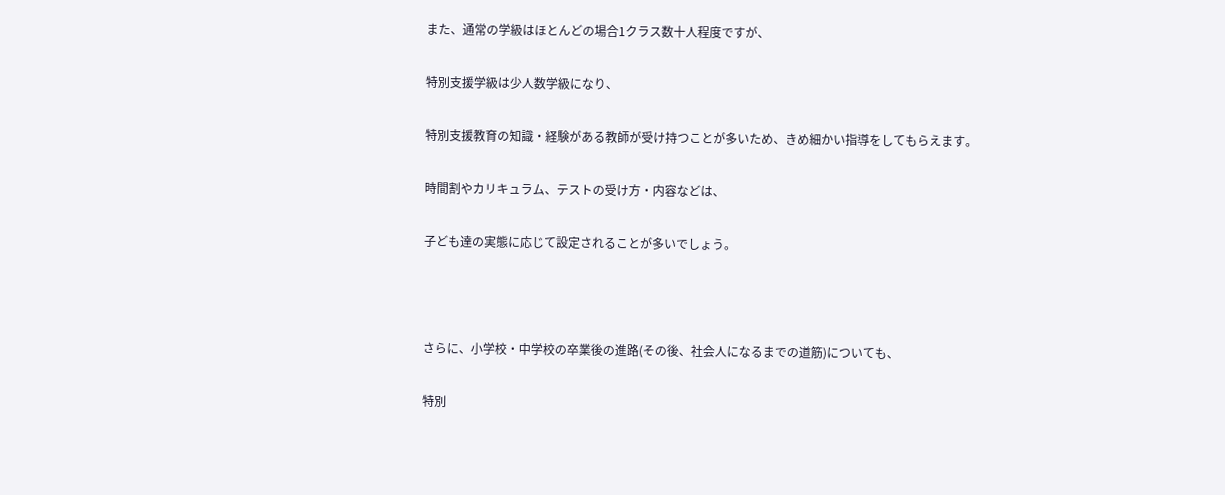また、通常の学級はほとんどの場合1クラス数十人程度ですが、

特別支援学級は少人数学級になり、

特別支援教育の知識・経験がある教師が受け持つことが多いため、きめ細かい指導をしてもらえます。

時間割やカリキュラム、テストの受け方・内容などは、

子ども達の実態に応じて設定されることが多いでしょう。



さらに、小学校・中学校の卒業後の進路(その後、社会人になるまでの道筋)についても、

特別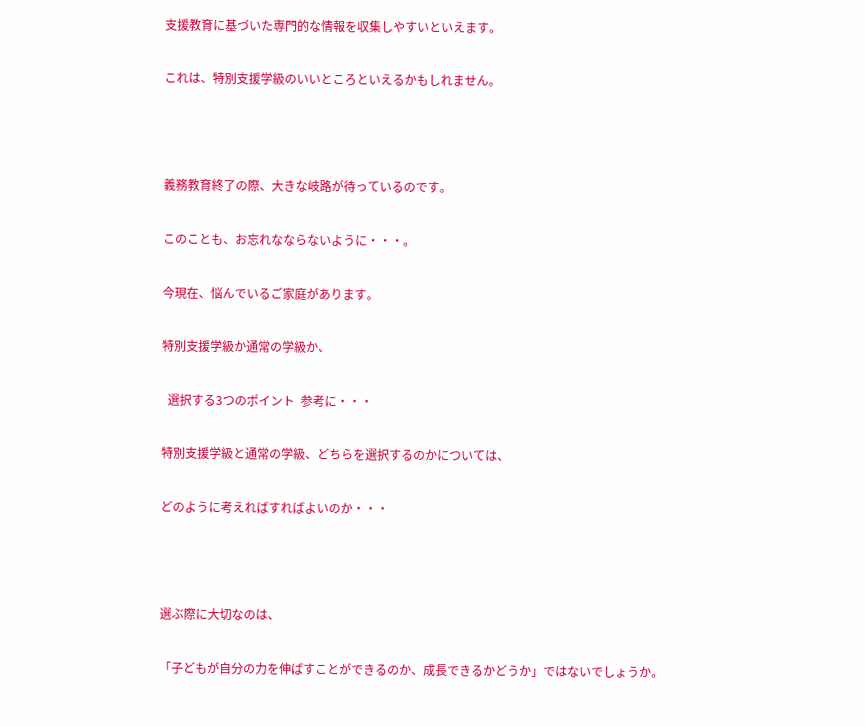支援教育に基づいた専門的な情報を収集しやすいといえます。

これは、特別支援学級のいいところといえるかもしれません。



義務教育終了の際、大きな岐路が待っているのです。

このことも、お忘れなならないように・・・。

今現在、悩んでいるご家庭があります。

特別支援学級か通常の学級か、

  選択する3つのポイント  参考に・・・

特別支援学級と通常の学級、どちらを選択するのかについては、

どのように考えればすればよいのか・・・



選ぶ際に大切なのは、

「子どもが自分の力を伸ばすことができるのか、成長できるかどうか」ではないでしょうか。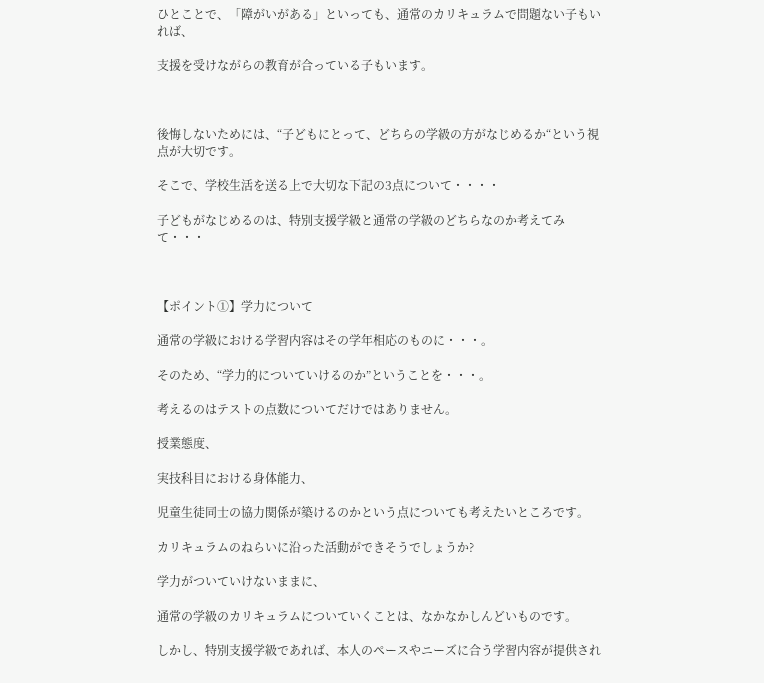ひとことで、「障がいがある」といっても、通常のカリキュラムで問題ない子もいれば、

支援を受けながらの教育が合っている子もいます。



後悔しないためには、“子どもにとって、どちらの学級の方がなじめるか“という視点が大切です。

そこで、学校生活を送る上で大切な下記の3点について・・・・

子どもがなじめるのは、特別支援学級と通常の学級のどちらなのか考えてみて・・・



【ポイント①】学力について

通常の学級における学習内容はその学年相応のものに・・・。

そのため、“学力的についていけるのか”ということを・・・。

考えるのはテストの点数についてだけではありません。

授業態度、

実技科目における身体能力、

児童生徒同士の協力関係が築けるのかという点についても考えたいところです。

カリキュラムのねらいに沿った活動ができそうでしょうか?

学力がついていけないままに、

通常の学級のカリキュラムについていくことは、なかなかしんどいものです。

しかし、特別支援学級であれば、本人のペースやニーズに合う学習内容が提供され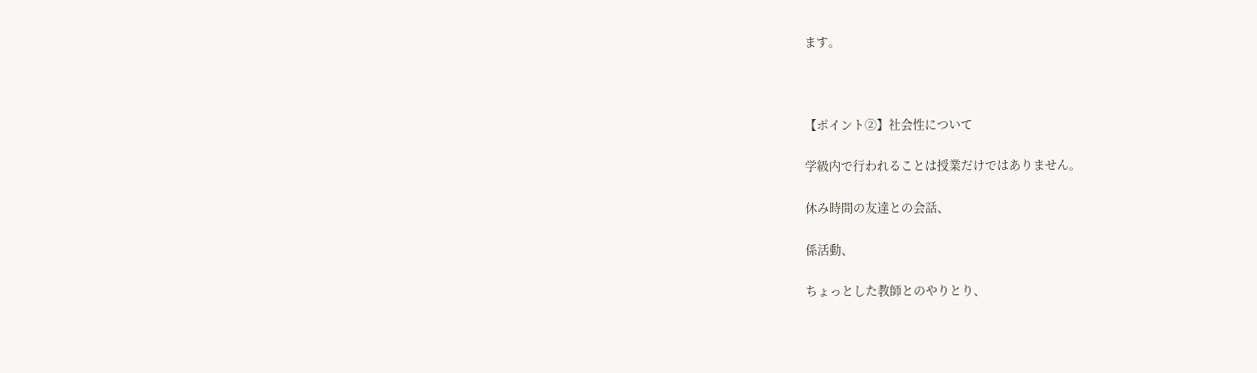ます。



【ポイント②】社会性について

学級内で行われることは授業だけではありません。

休み時間の友達との会話、

係活動、

ちょっとした教師とのやりとり、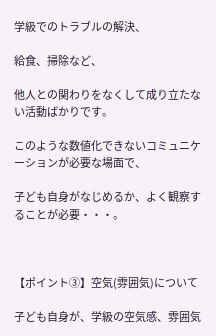学級でのトラブルの解決、

給食、掃除など、

他人との関わりをなくして成り立たない活動ばかりです。

このような数値化できないコミュニケーションが必要な場面で、

子ども自身がなじめるか、よく観察することが必要・・・。



【ポイント③】空気(雰囲気)について

子ども自身が、学級の空気感、雰囲気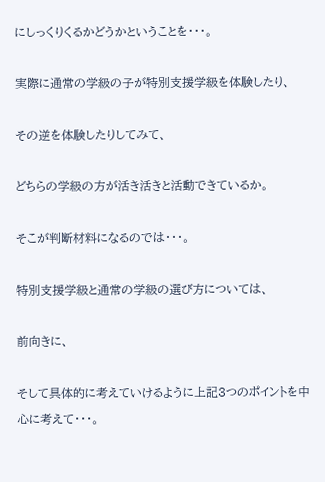にしっくりくるかどうかということを・・・。

実際に通常の学級の子が特別支援学級を体験したり、

その逆を体験したりしてみて、

どちらの学級の方が活き活きと活動できているか。

そこが判断材料になるのでは・・・。

特別支援学級と通常の学級の選び方については、

前向きに、

そして具体的に考えていけるように上記3つのポイントを中心に考えて・・・。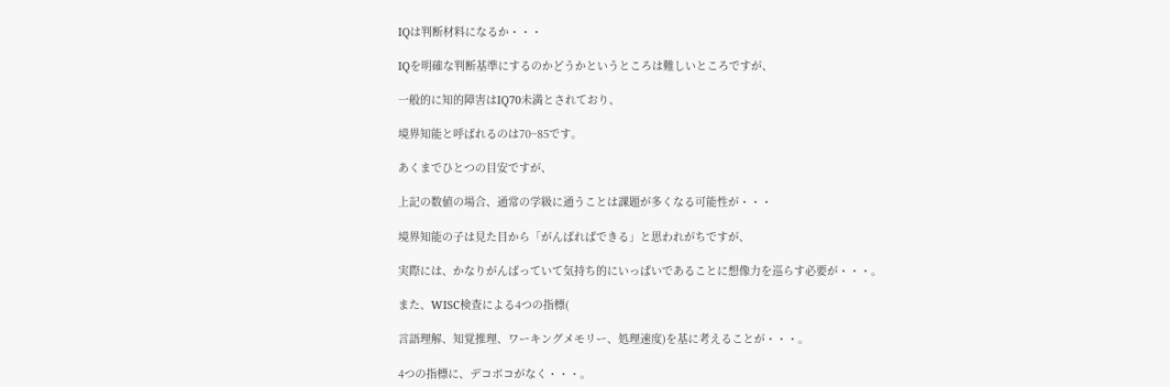IQは判断材料になるか・・・

IQを明確な判断基準にするのかどうかというところは難しいところですが、

一般的に知的障害はIQ70未満とされており、

境界知能と呼ばれるのは70~85です。

あくまでひとつの目安ですが、

上記の数値の場合、通常の学級に通うことは課題が多くなる可能性が・・・

境界知能の子は見た目から「がんばればできる」と思われがちですが、

実際には、かなりがんばっていて気持ち的にいっぱいであることに想像力を巡らす必要が・・・。

また、WISC検査による4つの指標(

言語理解、知覚推理、ワーキングメモリー、処理速度)を基に考えることが・・・。

4つの指標に、デコボコがなく・・・。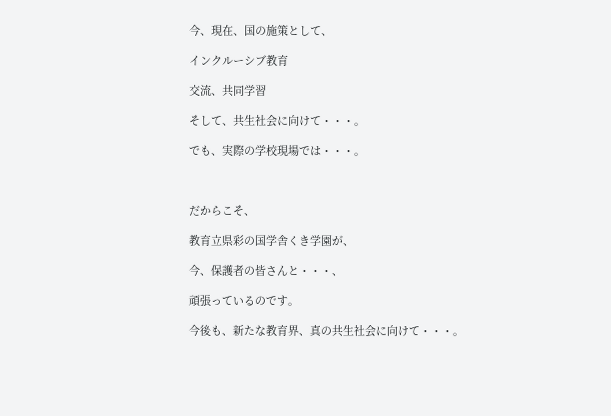今、現在、国の施策として、

インクルーシブ教育

交流、共同学習

そして、共生社会に向けて・・・。

でも、実際の学校現場では・・・。



だからこそ、

教育立県彩の国学舎くき学園が、

今、保護者の皆さんと・・・、

頑張っているのです。

今後も、新たな教育界、真の共生社会に向けて・・・。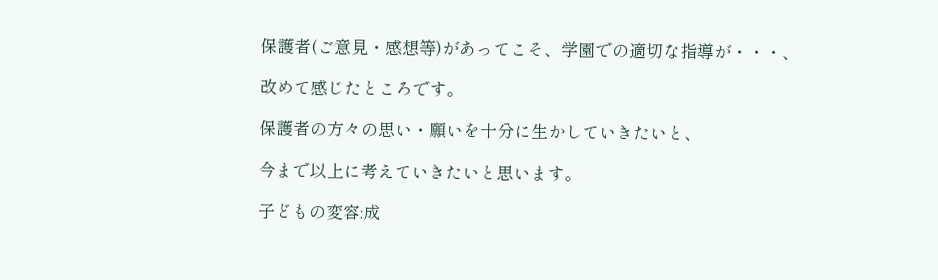保護者(ご意見・感想等)があってこそ、学園での適切な指導が・・・、

改めて感じたところです。

保護者の方々の思い・願いを十分に生かしていきたいと、

今まで以上に考えていきたいと思います。

子どもの変容:成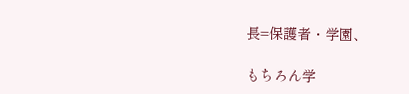長=保護者・学園、

もちろん学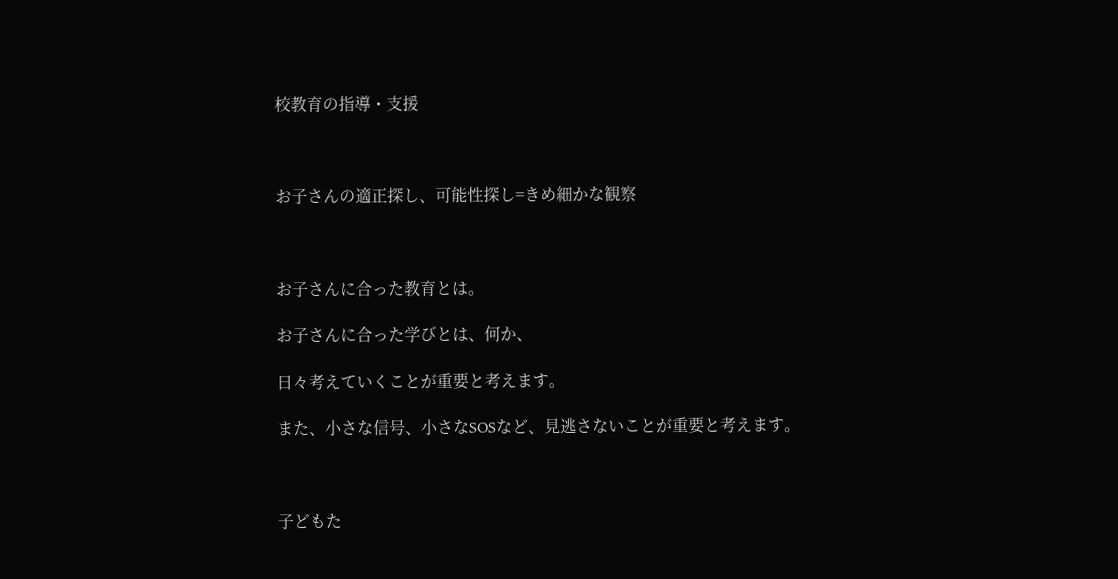校教育の指導・支援



お子さんの適正探し、可能性探し=きめ細かな観察



お子さんに合った教育とは。

お子さんに合った学びとは、何か、

日々考えていくことが重要と考えます。

また、小さな信号、小さなSOSなど、見逃さないことが重要と考えます。



子どもた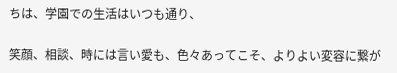ちは、学園での生活はいつも通り、

笑顔、相談、時には言い愛も、色々あってこそ、よりよい変容に繋が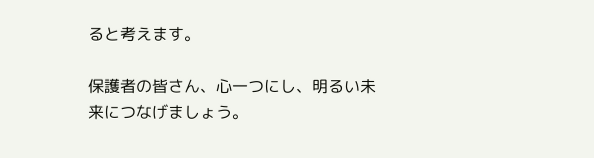ると考えます。

保護者の皆さん、心一つにし、明るい未来につなげましょう。